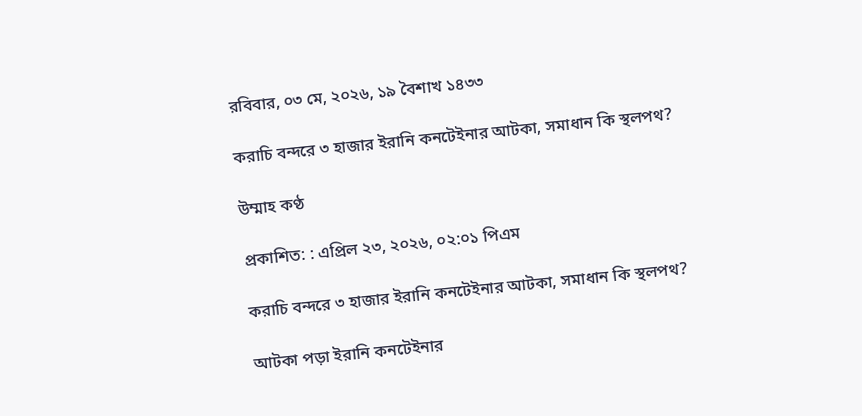রবিবার, ০৩ মে, ২০২৬, ১৯ বৈশাখ ১৪৩৩

করাচি বন্দরে ৩ হাজার ইরানি কনটেইনার আটকা, সমাধান কি স্থলপথ?

উম্মাহ কণ্ঠ

প্রকাশিত: : এপ্রিল ২৩, ২০২৬, ০২:০১ পিএম

করাচি বন্দরে ৩ হাজার ইরানি কনটেইনার আটকা, সমাধান কি স্থলপথ?

আটকা পড়া ইরানি কনটেইনার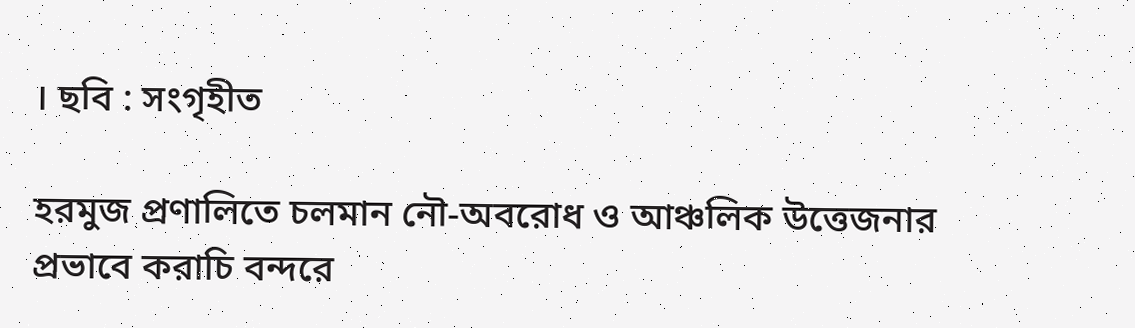। ছবি : সংগৃহীত

হরমুজ প্রণালিতে চলমান নৌ-অবরোধ ও আঞ্চলিক উত্তেজনার প্রভাবে করাচি বন্দরে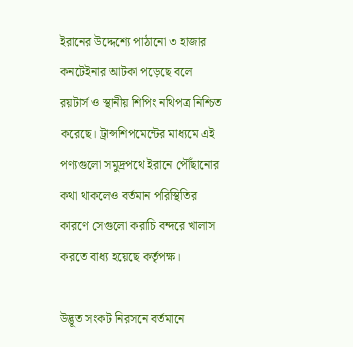ইরানের উদ্দেশ্যে পাঠানো ৩ হাজার কনটেইনার আটকা পড়েছে বলে রয়টার্স ও স্থানীয় শিপিং নথিপত্র নিশ্চিত করেছে। ট্রান্সশিপমেন্টের মাধ্যমে এই পণ্যগুলো সমুদ্রপথে ইরানে পৌঁছানোর কথা থাকলেও বর্তমান পরিস্থিতির কারণে সেগুলো করাচি বন্দরে খালাস করতে বাধ্য হয়েছে কর্তৃপক্ষ।

উদ্ভূত সংকট নিরসনে বর্তমানে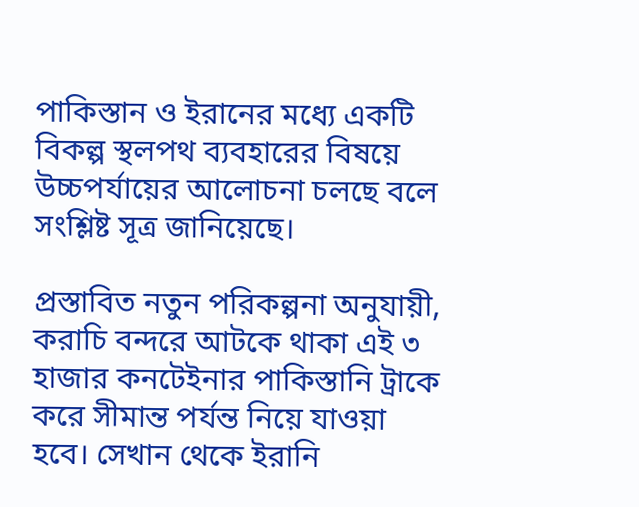পাকিস্তান ও ইরানের মধ্যে একটি বিকল্প স্থলপথ ব্যবহারের বিষয়ে উচ্চপর্যায়ের আলোচনা চলছে বলে সংশ্লিষ্ট সূত্র জানিয়েছে।

প্রস্তাবিত নতুন পরিকল্পনা অনুযায়ী, করাচি বন্দরে আটকে থাকা এই ৩ হাজার কনটেইনার পাকিস্তানি ট্রাকে করে সীমান্ত পর্যন্ত নিয়ে যাওয়া হবে। সেখান থেকে ইরানি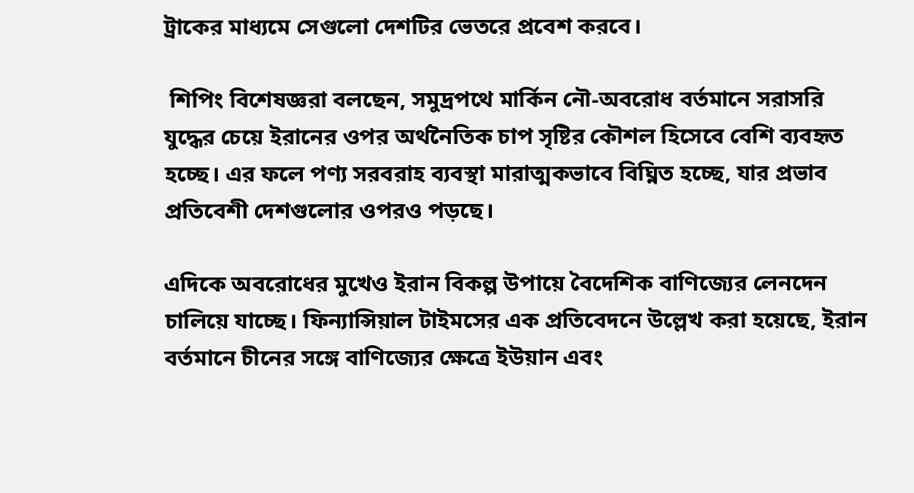ট্রাকের মাধ্যমে সেগুলো দেশটির ভেতরে প্রবেশ করবে।

 শিপিং বিশেষজ্ঞরা বলছেন, সমুদ্রপথে মার্কিন নৌ-অবরোধ বর্তমানে সরাসরি যুদ্ধের চেয়ে ইরানের ওপর অর্থনৈতিক চাপ সৃষ্টির কৌশল হিসেবে বেশি ব্যবহৃত হচ্ছে। এর ফলে পণ্য সরবরাহ ব্যবস্থা মারাত্মকভাবে বিঘ্নিত হচ্ছে, যার প্রভাব প্রতিবেশী দেশগুলোর ওপরও পড়ছে।

এদিকে অবরোধের মুখেও ইরান বিকল্প উপায়ে বৈদেশিক বাণিজ্যের লেনদেন চালিয়ে যাচ্ছে। ফিন্যান্সিয়াল টাইমসের এক প্রতিবেদনে উল্লেখ করা হয়েছে, ইরান বর্তমানে চীনের সঙ্গে বাণিজ্যের ক্ষেত্রে ইউয়ান এবং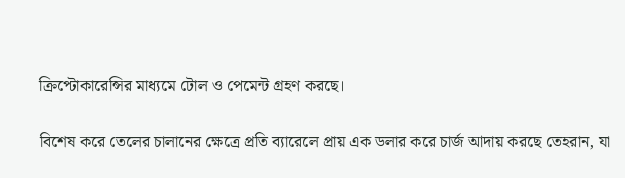ক্রিপ্টোকারেন্সির মাধ্যমে টোল ও পেমেন্ট গ্রহণ করছে।

বিশেষ করে তেলের চালানের ক্ষেত্রে প্রতি ব্যারেলে প্রায় এক ডলার করে চার্জ আদায় করছে তেহরান, যা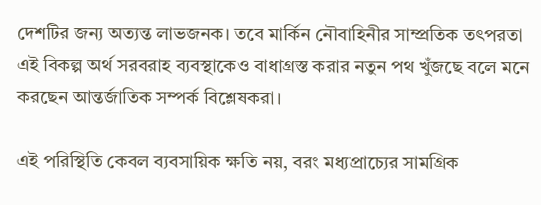দেশটির জন্য অত্যন্ত লাভজনক। তবে মার্কিন নৌবাহিনীর সাম্প্রতিক তৎপরতা এই বিকল্প অর্থ সরবরাহ ব্যবস্থাকেও বাধাগ্রস্ত করার নতুন পথ খুঁজছে বলে মনে করছেন আন্তর্জাতিক সম্পর্ক বিশ্লেষকরা।

এই পরিস্থিতি কেবল ব্যবসায়িক ক্ষতি নয়, বরং মধ্যপ্রাচ্যের সামগ্রিক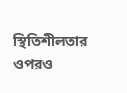স্থিতিশীলতার ওপরও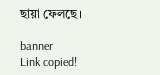ছায়া ফেলছে।

banner
Link copied!